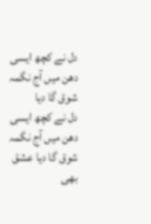دل نے کچھ ایسی دھن میں آج نگمہ شوق گا دیا
دل نے کچھ ایسی دھن میں آج نگمہ شوق گا دیا عشق بھی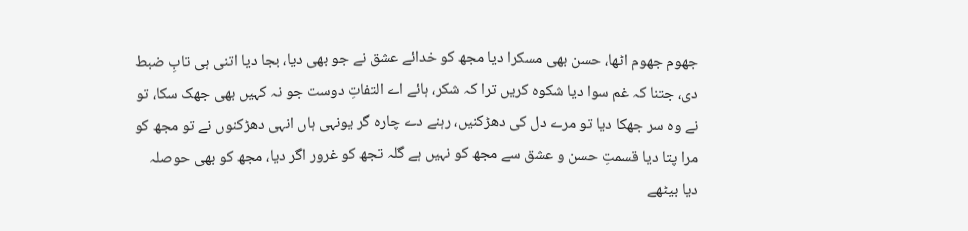جھوم جھوم اٹھا، حسن بھی مسکرا دیا مجھ کو خدائے عشق نے جو بھی دیا، بجا دیا اتنی ہی تابِ ضبط دی، جتنا کہ غم سوا دیا شکوہ کریں ترا کہ شکر، ہائے اے التفاتِ دوست جو نہ کہیں بھی جھک سکا، تو نے وہ سر جھکا دیا تو مرے دل کی دھڑکنیں، رہنے دے چارہ گر یونہی ہاں انہی دھڑکنوں نے تو مجھ کو مرا پتا دیا قسمتِ حسن و عشق سے مجھ کو نہیں ہے گلہ تجھ کو غرور اگر دیا، مجھ کو بھی حوصلہ دیا بیٹھے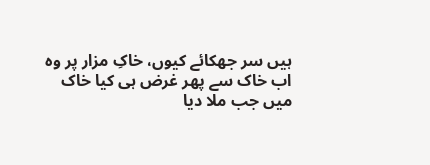ہیں سر جھکائے کیوں، خاکِ مزار پر وہ اب خاک سے پھر غرض ہی کیا خاک میں جب ملا دیا